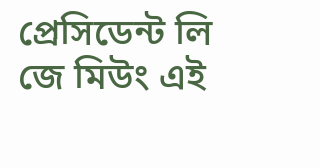প্রেসিডেন্ট লি জে মিউং এই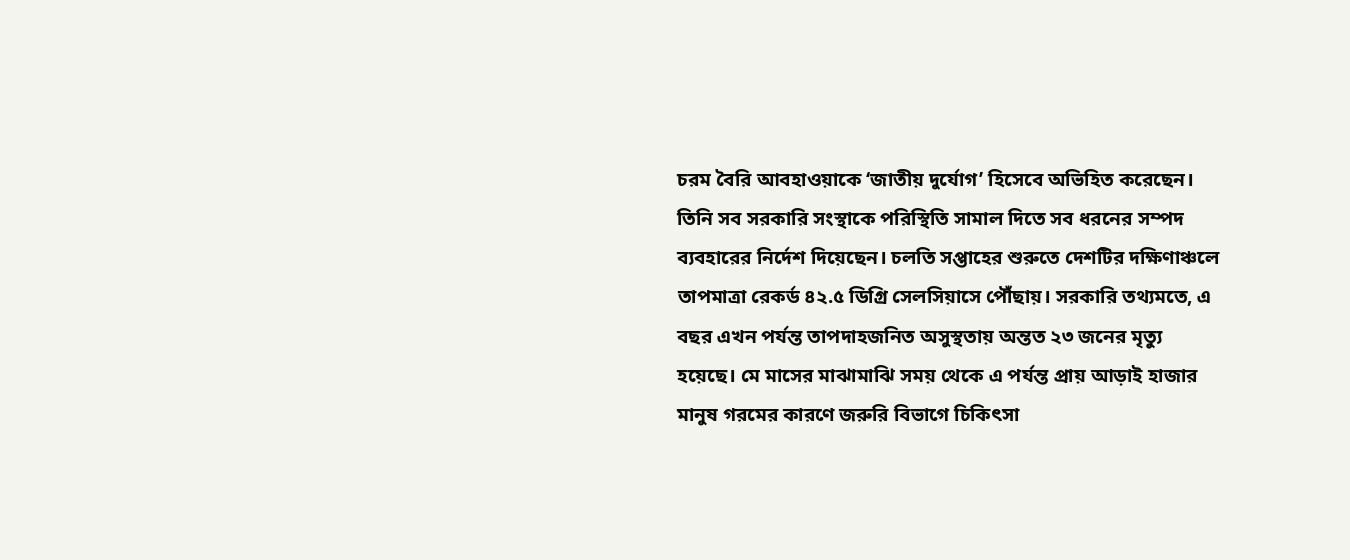চরম বৈরি আবহাওয়াকে ‘জাতীয় দুর্যোগ’ হিসেবে অভিহিত করেছেন। তিনি সব সরকারি সংস্থাকে পরিস্থিতি সামাল দিতে সব ধরনের সম্পদ ব্যবহারের নির্দেশ দিয়েছেন। চলতি সপ্তাহের শুরুতে দেশটির দক্ষিণাঞ্চলে তাপমাত্রা রেকর্ড ৪২.৫ ডিগ্রি সেলসিয়াসে পৌঁছায়। সরকারি তথ্যমতে, এ বছর এখন পর্যন্ত তাপদাহজনিত অসুস্থতায় অন্তত ২৩ জনের মৃত্যু হয়েছে। মে মাসের মাঝামাঝি সময় থেকে এ পর্যন্ত প্রায় আড়াই হাজার মানুষ গরমের কারণে জরুরি বিভাগে চিকিৎসা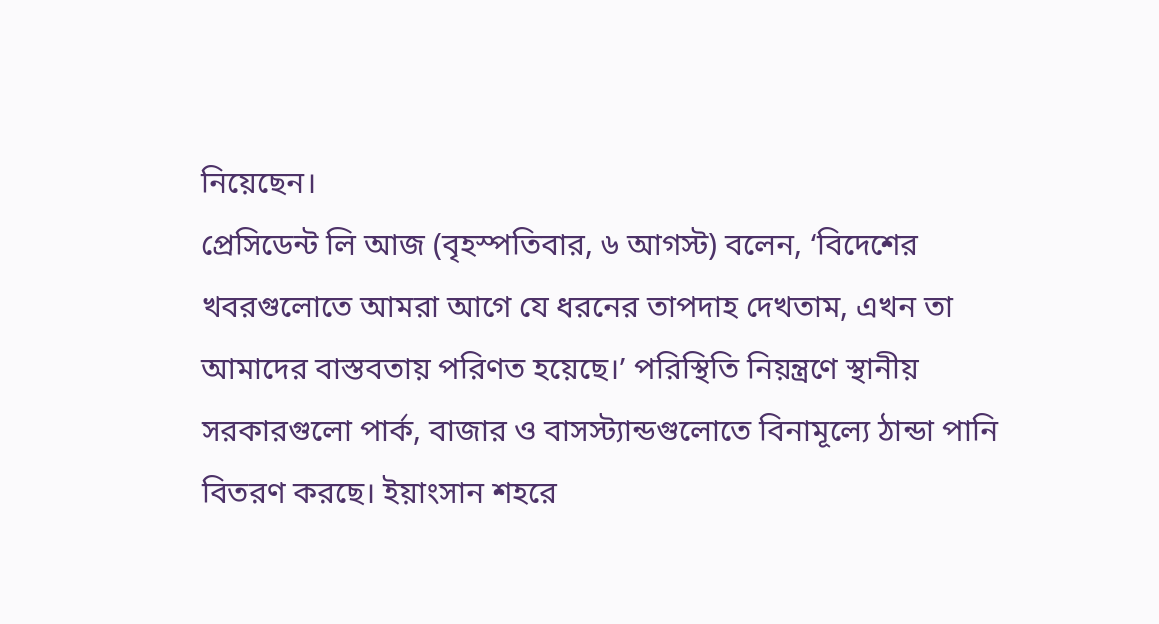নিয়েছেন।
প্রেসিডেন্ট লি আজ (বৃহস্পতিবার, ৬ আগস্ট) বলেন, ‘বিদেশের খবরগুলোতে আমরা আগে যে ধরনের তাপদাহ দেখতাম, এখন তা আমাদের বাস্তবতায় পরিণত হয়েছে।’ পরিস্থিতি নিয়ন্ত্রণে স্থানীয় সরকারগুলো পার্ক, বাজার ও বাসস্ট্যান্ডগুলোতে বিনামূল্যে ঠান্ডা পানি বিতরণ করছে। ইয়াংসান শহরে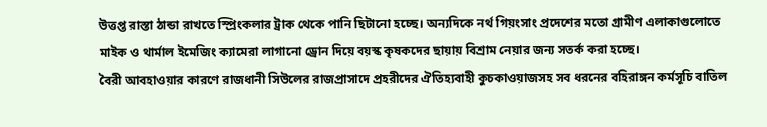উত্তপ্ত রাস্তা ঠান্ডা রাখতে স্প্রিংকলার ট্রাক থেকে পানি ছিটানো হচ্ছে। অন্যদিকে নর্থ গিয়ংসাং প্রদেশের মতো গ্রামীণ এলাকাগুলোতে মাইক ও থার্মাল ইমেজিং ক্যামেরা লাগানো ড্রোন দিয়ে বয়স্ক কৃষকদের ছায়ায় বিশ্রাম নেয়ার জন্য সতর্ক করা হচ্ছে।
বৈরী আবহাওয়ার কারণে রাজধানী সিউলের রাজপ্রাসাদে প্রহরীদের ঐতিহ্যবাহী কুচকাওয়াজসহ সব ধরনের বহিরাঙ্গন কর্মসূচি বাতিল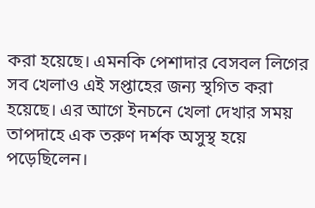করা হয়েছে। এমনকি পেশাদার বেসবল লিগের সব খেলাও এই সপ্তাহের জন্য স্থগিত করা হয়েছে। এর আগে ইনচনে খেলা দেখার সময় তাপদাহে এক তরুণ দর্শক অসুস্থ হয়ে পড়েছিলেন।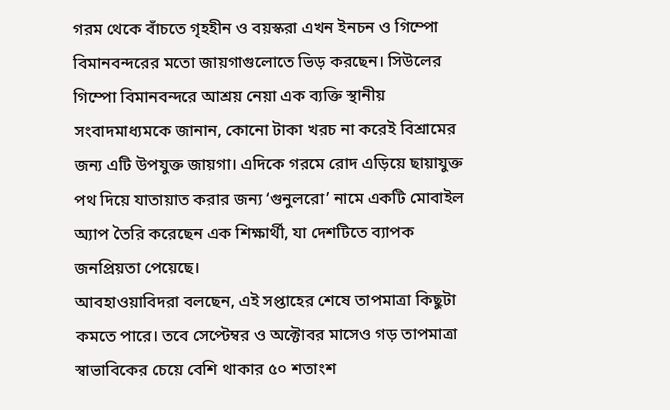গরম থেকে বাঁচতে গৃহহীন ও বয়স্করা এখন ইনচন ও গিম্পো বিমানবন্দরের মতো জায়গাগুলোতে ভিড় করছেন। সিউলের গিম্পো বিমানবন্দরে আশ্রয় নেয়া এক ব্যক্তি স্থানীয় সংবাদমাধ্যমকে জানান, কোনো টাকা খরচ না করেই বিশ্রামের জন্য এটি উপযুক্ত জায়গা। এদিকে গরমে রোদ এড়িয়ে ছায়াযুক্ত পথ দিয়ে যাতায়াত করার জন্য ‘গুনুলরো’ নামে একটি মোবাইল অ্যাপ তৈরি করেছেন এক শিক্ষার্থী, যা দেশটিতে ব্যাপক জনপ্রিয়তা পেয়েছে।
আবহাওয়াবিদরা বলছেন, এই সপ্তাহের শেষে তাপমাত্রা কিছুটা কমতে পারে। তবে সেপ্টেম্বর ও অক্টোবর মাসেও গড় তাপমাত্রা স্বাভাবিকের চেয়ে বেশি থাকার ৫০ শতাংশ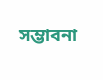সম্ভাবনা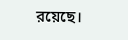রয়েছে।